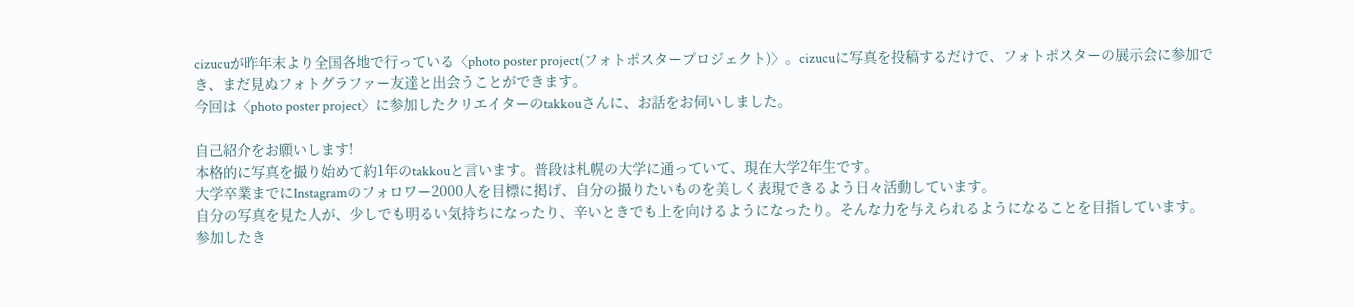cizucuが昨年末より全国各地で行っている〈photo poster project(フォトポスタープロジェクト)〉。cizucuに写真を投稿するだけで、フォトポスターの展示会に参加でき、まだ見ぬフォトグラファー友達と出会うことができます。
今回は〈photo poster project〉に参加したクリエイターのtakkouさんに、お話をお伺いしました。

自己紹介をお願いします!
本格的に写真を撮り始めて約1年のtakkouと言います。普段は札幌の大学に通っていて、現在大学2年生です。
大学卒業までにInstagramのフォロワー2000人を目標に掲げ、自分の撮りたいものを美しく表現できるよう日々活動しています。
自分の写真を見た人が、少しでも明るい気持ちになったり、辛いときでも上を向けるようになったり。そんな力を与えられるようになることを目指しています。
参加したき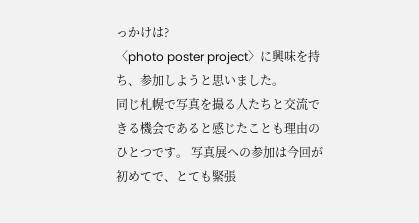っかけは?
〈photo poster project〉に興味を持ち、参加しようと思いました。
同じ札幌で写真を撮る人たちと交流できる機会であると感じたことも理由のひとつです。 写真展への参加は今回が初めてで、とても緊張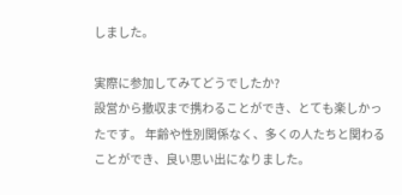しました。

実際に参加してみてどうでしたか?
設営から撤収まで携わることができ、とても楽しかったです。 年齢や性別関係なく、多くの人たちと関わることができ、良い思い出になりました。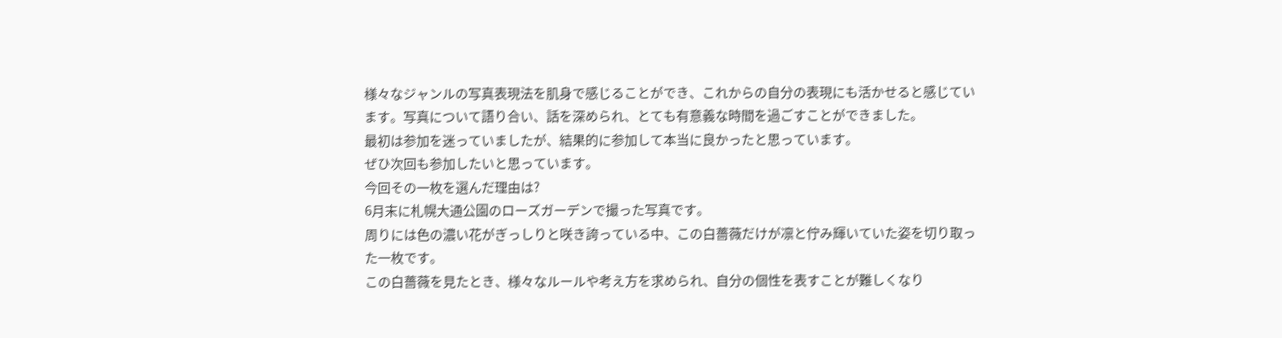様々なジャンルの写真表現法を肌身で感じることができ、これからの自分の表現にも活かせると感じています。写真について語り合い、話を深められ、とても有意義な時間を過ごすことができました。
最初は参加を迷っていましたが、結果的に参加して本当に良かったと思っています。
ぜひ次回も参加したいと思っています。
今回その一枚を選んだ理由は?
6月末に札幌大通公園のローズガーデンで撮った写真です。
周りには色の濃い花がぎっしりと咲き誇っている中、この白薔薇だけが凛と佇み輝いていた姿を切り取った一枚です。
この白薔薇を見たとき、様々なルールや考え方を求められ、自分の個性を表すことが難しくなり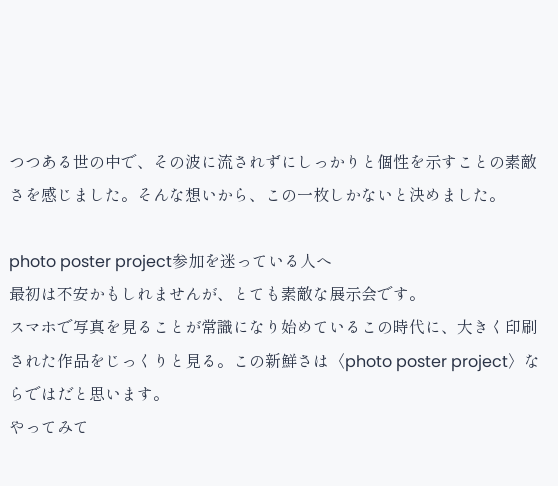つつある世の中で、その波に流されずにしっかりと個性を示すことの素敵さを感じました。そんな想いから、この一枚しかないと決めました。

photo poster project参加を迷っている人へ
最初は不安かもしれませんが、とても素敵な展示会です。
スマホで写真を見ることが常識になり始めているこの時代に、大きく印刷された作品をじっくりと見る。この新鮮さは〈photo poster project〉ならではだと思います。
やってみて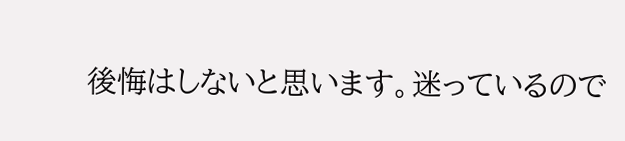後悔はしないと思います。迷っているので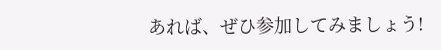あれば、ぜひ参加してみましょう!